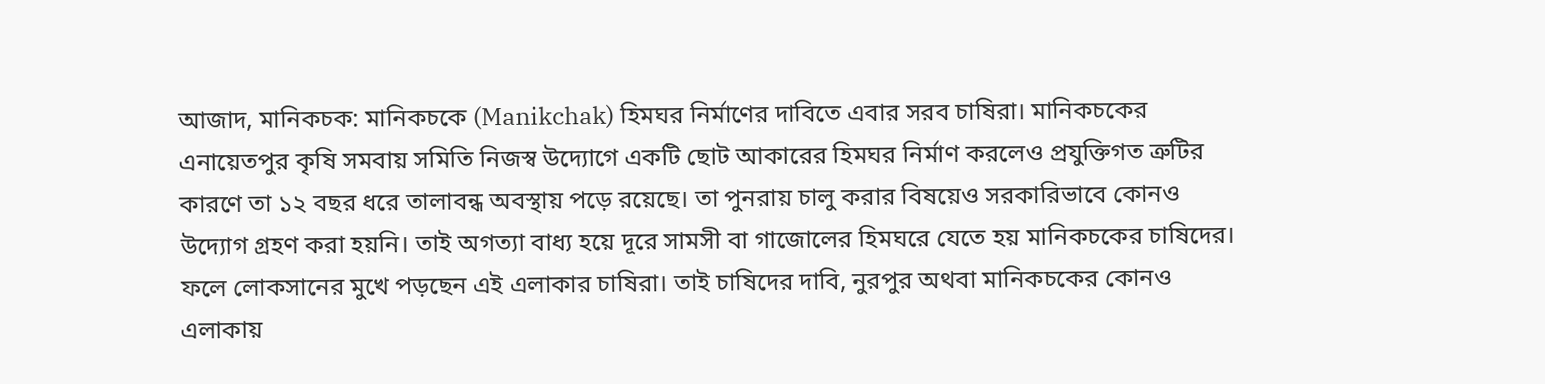আজাদ, মানিকচক: মানিকচকে (Manikchak) হিমঘর নির্মাণের দাবিতে এবার সরব চাষিরা। মানিকচকের এনায়েতপুর কৃষি সমবায় সমিতি নিজস্ব উদ্যোগে একটি ছোট আকারের হিমঘর নির্মাণ করলেও প্রযুক্তিগত ত্রুটির কারণে তা ১২ বছর ধরে তালাবন্ধ অবস্থায় পড়ে রয়েছে। তা পুনরায় চালু করার বিষয়েও সরকারিভাবে কোনও উদ্যোগ গ্রহণ করা হয়নি। তাই অগত্যা বাধ্য হয়ে দূরে সামসী বা গাজোলের হিমঘরে যেতে হয় মানিকচকের চাষিদের। ফলে লোকসানের মুখে পড়ছেন এই এলাকার চাষিরা। তাই চাষিদের দাবি, নুরপুর অথবা মানিকচকের কোনও এলাকায়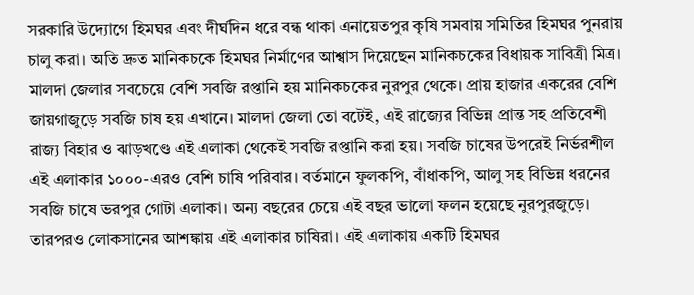সরকারি উদ্যোগে হিমঘর এবং দীর্ঘদিন ধরে বন্ধ থাকা এনায়েতপুর কৃষি সমবায় সমিতির হিমঘর পুনরায় চালু করা। অতি দ্রুত মানিকচকে হিমঘর নির্মাণের আশ্বাস দিয়েছেন মানিকচকের বিধায়ক সাবিত্রী মিত্র।
মালদা জেলার সবচেয়ে বেশি সবজি রপ্তানি হয় মানিকচকের নুরপুর থেকে। প্রায় হাজার একরের বেশি জায়গাজুড়ে সবজি চাষ হয় এখানে। মালদা জেলা তো বটেই, এই রাজ্যের বিভিন্ন প্রান্ত সহ প্রতিবেশী রাজ্য বিহার ও ঝাড়খণ্ডে এই এলাকা থেকেই সবজি রপ্তানি করা হয়। সবজি চাষের উপরেই নির্ভরশীল এই এলাকার ১০০০-এরও বেশি চাষি পরিবার। বর্তমানে ফুলকপি, বাঁধাকপি, আলু সহ বিভিন্ন ধরনের সবজি চাষে ভরপুর গোটা এলাকা। অন্য বছরের চেয়ে এই বছর ভালো ফলন হয়েছে নুরপুরজুড়ে। তারপরও লোকসানের আশঙ্কায় এই এলাকার চাষিরা। এই এলাকায় একটি হিমঘর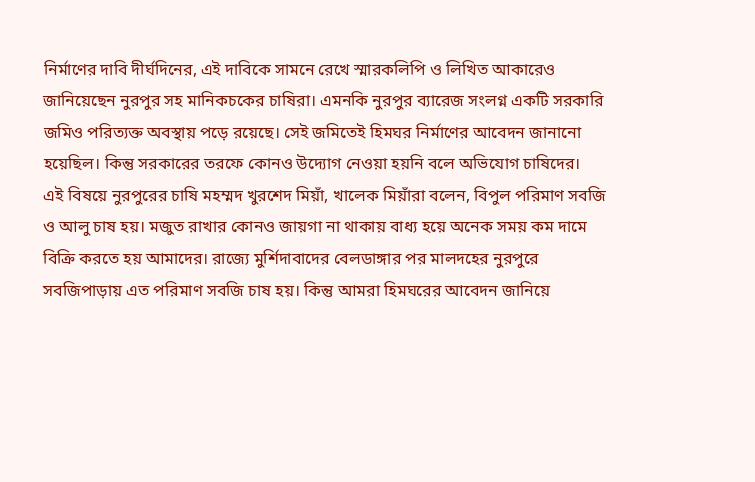নির্মাণের দাবি দীর্ঘদিনের, এই দাবিকে সামনে রেখে স্মারকলিপি ও লিখিত আকারেও জানিয়েছেন নুরপুর সহ মানিকচকের চাষিরা। এমনকি নুরপুর ব্যারেজ সংলগ্ন একটি সরকারি জমিও পরিত্যক্ত অবস্থায় পড়ে রয়েছে। সেই জমিতেই হিমঘর নির্মাণের আবেদন জানানো হয়েছিল। কিন্তু সরকারের তরফে কোনও উদ্যোগ নেওয়া হয়নি বলে অভিযোগ চাষিদের।
এই বিষয়ে নুরপুরের চাষি মহম্মদ খুরশেদ মিয়াঁ, খালেক মিয়াঁরা বলেন, বিপুল পরিমাণ সবজি ও আলু চাষ হয়। মজুত রাখার কোনও জায়গা না থাকায় বাধ্য হয়ে অনেক সময় কম দামে বিক্রি করতে হয় আমাদের। রাজ্যে মুর্শিদাবাদের বেলডাঙ্গার পর মালদহের নুরপুরে সবজিপাড়ায় এত পরিমাণ সবজি চাষ হয়। কিন্তু আমরা হিমঘরের আবেদন জানিয়ে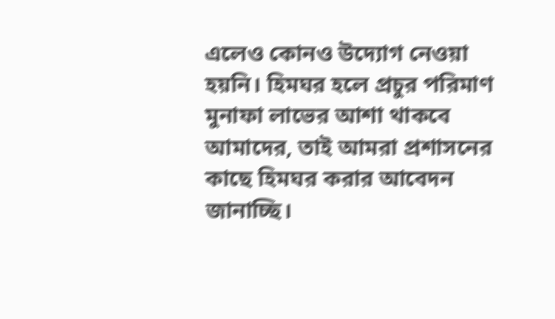এলেও কোনও উদ্যোগ নেওয়া হয়নি। হিমঘর হলে প্রচুর পরিমাণ মুনাফা লাভের আশা থাকবে আমাদের, তাই আমরা প্রশাসনের কাছে হিমঘর করার আবেদন জানাচ্ছি।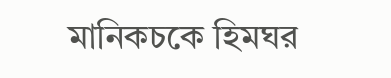মানিকচকে হিমঘর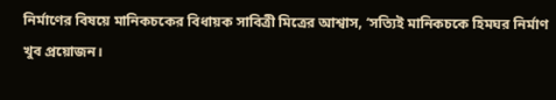নির্মাণের বিষয়ে মানিকচকের বিধায়ক সাবিত্রী মিত্রের আশ্বাস, ‘সত্যিই মানিকচকে হিমঘর নির্মাণ খুব প্রয়োজন।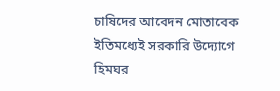চাষিদের আবেদন মোতাবেক ইতিমধ্যেই সরকারি উদ্যোগে হিমঘর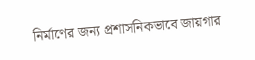নির্মাণের জন্য প্রশাসনিকভাবে জায়গার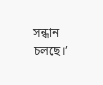সন্ধান চলছে।’